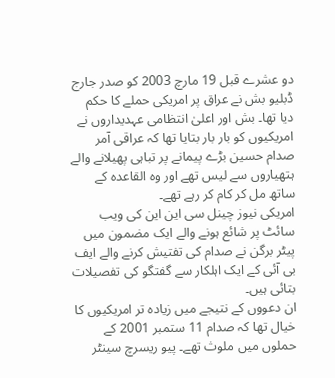دو عشرے قبل 19 مارچ 2003 کو صدر جارج ڈبلیو بش نے عراق پر امریکی حملے کا حکم دیا تھا۔ بش اور اعلیٰ انتظامی عہدیداروں نے امریکیوں کو بار بار بتایا تھا کہ عراقی آمر صدام حسین بڑے پیمانے پر تباہی پھیلانے والے ہتھیاروں سے لیس تھے اور وہ القاعدہ کے ساتھ مل کر کام کر رہے تھے۔
امریکی نیوز چینل سی این این کی ویب سائٹ پر شائع ہونے والے ایک مضمون میں پیٹر برگن نے صدام کی تفتیش کرنے والے ایف بی آئی کے ایک اہلکار سے گفتگو کی تفصیلات بتائی ہیں۔
ان دعووں کے نتیجے میں زیادہ تر امریکیوں کا خیال تھا کہ صدام 11 ستمبر 2001 کے حملوں میں ملوث تھے۔ پیو ریسرچ سینٹر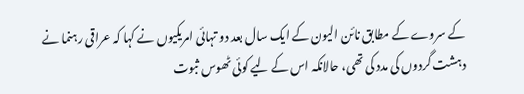کے سروے کے مطابق نائن الیون کے ایک سال بعد دو تہائی امریکیوں نے کہا کہ عراقی رہنما نے دہشت گردوں کی مدد کی تھی، حالانکہ اس کے لیے کوئی ٹھوس ثبوت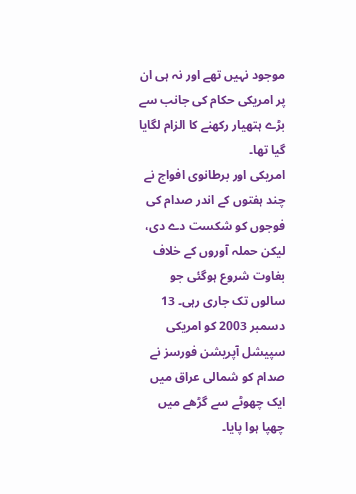موجود نہیں تھے اور نہ ہی ان پر امریکی حکام کی جانب سے بڑے ہتھیار رکھنے کا الزام لگایا گیا تھا۔
امریکی اور برطانوی افواج نے چند ہفتوں کے اندر صدام کی فوجوں کو شکست دے دی، لیکن حملہ آوروں کے خلاف بغاوت شروع ہوگئی جو سالوں تک جاری رہی۔ 13 دسمبر 2003 کو امریکی سپیشل آپریشن فورسز نے صدام کو شمالی عراق میں ایک چھوٹے سے گڑھے میں چھپا ہوا پایا۔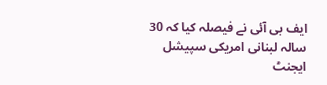ایف بی آئی نے فیصلہ کیا کہ 30 سالہ لبنانی امریکی سپیشل ایجنٹ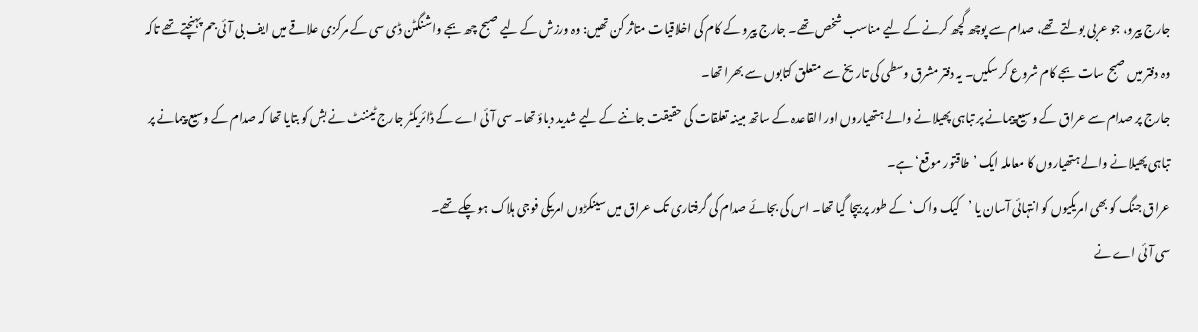جارج پیرو، جو عربی بولتے تھے، صدام سے پوچھ گچھ کرنے کے لیے مناسب شخص تھے۔ جارج پیرو کے کام کی اخلاقیات متاثر کن تھیں: وہ ورزش کے لیے صبح چھ بجے واشنگٹن ڈی سی کے مرکزی علاقے میں ایف بی آئی جم پہنچتے تھے تاکہ وہ دفتر میں صبح سات بجے کام شروع کر سکیں۔ یہ دفتر مشرق وسطی کی تاریخ سے متعلق کتابوں سے بھرا تھا۔
جارج پر صدام سے عراق کے وسیع پیمانے پر تباہی پھیلانے والے ہتھیاروں اور القاعدہ کے ساتھ مبینہ تعلقات کی حقیقت جاننے کے لیے شدید دباؤ تھا۔ سی آئی اے کے ڈائریکٹر جارج ٹیننٹ نے بش کو بتایا تھا کہ صدام کے وسیع پیمانے پر تباہی پھیلانے والے ہتھیاروں کا معاملہ ایک ’طاقتور موقع‘ ہے۔
عراق جنگ کو بھی امریکیوں کو انتہائی آسان یا ’کیک واک‘ کے طور پر بیچا گیا تھا۔ اس کی بجائے صدام کی گرفتاری تک عراق میں سینکڑوں امریکی فوجی ہلاک ہو چکے تھے۔
سی آئی اے نے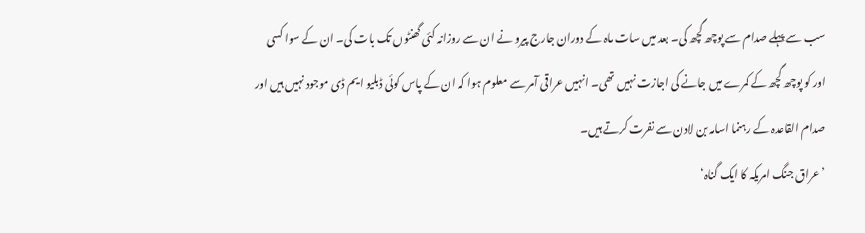سب سے پہلے صدام سے پوچھ گچھ کی۔ بعد میں سات ماہ کے دوران جارج پیرو نے ان سے روزانہ کئی گھنٹوں تک بات کی۔ ان کے سوا کسی اور کو پوچھ گچھ کے کمرے میں جانے کی اجازت نہیں تھی۔ انہیں عراقی آمر سے معلوم ہوا کہ ان کے پاس کوئی ڈبلیو ایم ڈی موجود نہیں ہیں اور صدام القاعدہ کے رہنما اسامہ بن لادن سے نفرت کرتے ہیں۔
’عراق جنگ امریکہ کا ایک گناہ‘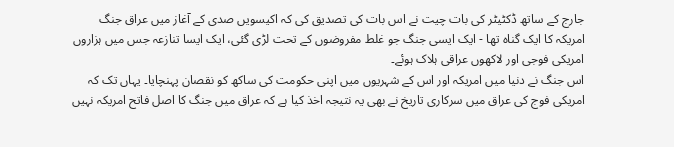جارج کے ساتھ ڈکٹیٹر کی بات چیت نے اس بات کی تصدیق کی کہ اکیسویں صدی کے آغاز میں عراق جنگ امریکہ کا ایک گناہ تھا - ایک ایسی جنگ جو غلط مفروضوں کے تحت لڑی گئی، ایک ایسا تنازعہ جس میں ہزاروں امریکی فوجی اور لاکھوں عراقی ہلاک ہوئے۔
اس جنگ نے دنیا میں امریکہ اور اس کے شہریوں میں اپنی حکومت کی ساکھ کو نقصان پہنچایا۔ یہاں تک کہ امریکی فوج کی عراق میں سرکاری تاریخ نے بھی یہ نتیجہ اخذ کیا ہے کہ عراق میں جنگ کا اصل فاتح امریکہ نہیں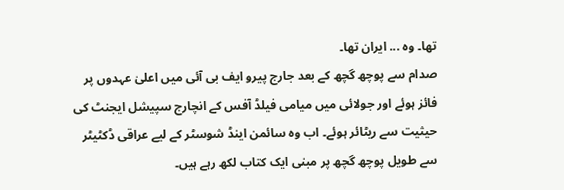تھا۔ وہ ... ايران تھا۔
صدام سے پوچھ گچھ کے بعد جارج پیرو ایف بی آئی میں اعلیٰ عہدوں پر فائز ہوئے اور جولائی میں میامی فیلڈ آفس کے انچارج سپیشل ایجنٹ کی حیثیت سے ریٹائر ہوئے۔ اب وہ سائمن اینڈ شوسٹر کے لیے عراقی ڈکٹیٹر سے طویل پوچھ گچھ پر مبنی ایک کتاب لکھ رہے ہیں۔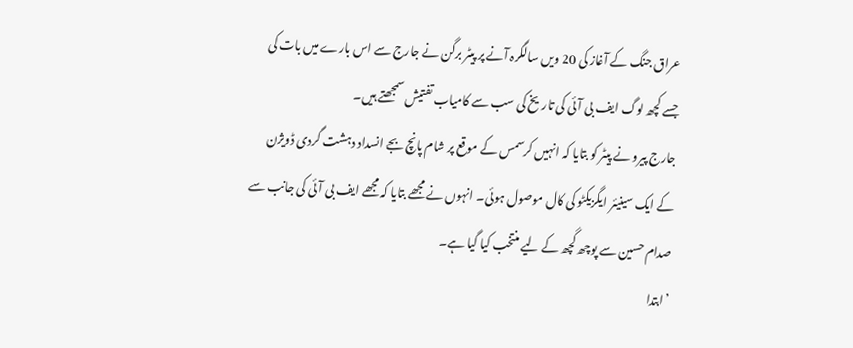عراق جنگ کے آغاز کی 20 ویں سالگرہ آنے پر پیٹر برگن نے جارج سے اس بارے میں بات کی جسے کچھ لوگ ایف بی آئی کی تاریخ کی سب سے کامیاب تفتیش سمجھتے ہیں۔
جارج پیرو نے پیٹر کو بتایا کہ انہیں کرسمس کے موقع پر شام پانچ بجے انسداد دہشت گردی ڈویژن کے ایک سینیئر ایگزیکٹو کی کال موصول ہوئی۔ انہوں نے مجھے بتایا کہ مجھے ایف بی آئی کی جانب سے صدام حسین سے پوچھ گچھ کے لیے منتخب کیا گیا ہے۔
’ابتدا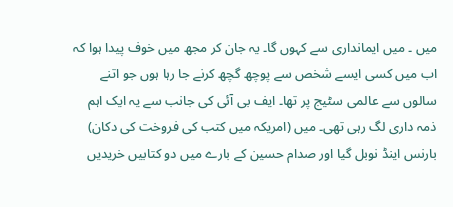میں ۔ میں ایمانداری سے کہوں گا۔ یہ جان کر مجھ میں خوف پیدا ہوا کہ اب میں کسی ایسے شخص سے پوچھ گچھ کرنے جا رہا ہوں جو اتنے سالوں سے عالمی سٹیج پر تھا۔ ایف بی آئی کی جانب سے یہ ایک اہم ذمہ داری لگ رہی تھی۔ میں (امریکہ میں کتب کی فروخت کی دکان) بارنس اینڈ نوبل گیا اور صدام حسین کے بارے میں دو کتابیں خریدیں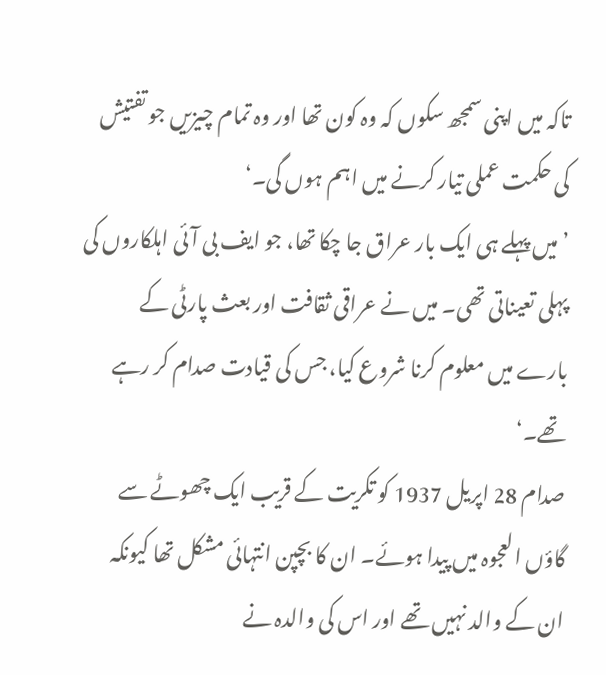تاکہ میں اپنی سمجھ سکوں کہ وہ کون تھا اور وہ تمام چیزیں جو تفتیش کی حکمت عملی تیار کرنے میں اہم ہوں گی۔‘
’میں پہلے ہی ایک بار عراق جا چکا تھا، جو ایف بی آئی اہلکاروں کی پہلی تعیناتی تھی۔ میں نے عراقی ثقافت اور بعث پارٹی کے بارے میں معلوم کرنا شروع کیا، جس کی قیادت صدام کر رہے تھے۔‘
صدام 28 اپریل 1937 کو تکریت کے قریب ایک چھوٹے سے گاؤں العجوہ میں پیدا ہوئے۔ ان کا بچپن انتہائی مشکل تھا کیونکہ ان کے والد نہیں تھے اور اس کی والدہ نے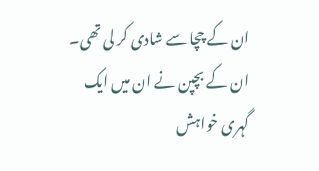ان کے چچا سے شادی کر لی تھی۔
ان کے بچپن نے ان میں ایک گہری خواہش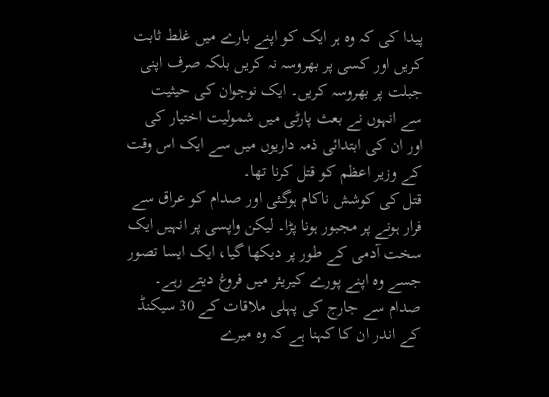پیدا کی کہ وہ ہر ایک کو اپنے بارے میں غلط ثابت کریں اور کسی پر بھروسہ نہ کریں بلکہ صرف اپنی جبلت پر بھروسہ کریں۔ ایک نوجوان کی حیثیت سے انہوں نے بعث پارٹی میں شمولیت اختیار کی اور ان کی ابتدائی ذمہ داریوں میں سے ایک اس وقت کے وزیر اعظم کو قتل کرنا تھا۔
قتل کی کوشش ناکام ہوگئی اور صدام کو عراق سے فرار ہونے پر مجبور ہونا پڑا۔ لیکن واپسی پر انہیں ایک سخت آدمی کے طور پر دیکھا گیا، ایک ایسا تصور جسے وہ اپنے پورے کیریئر میں فروغ دیتے رہے۔
صدام سے جارج کی پہلی ملاقات کے 30 سیکنڈ کے اندر ان کا کہنا ہے کہ وہ میرے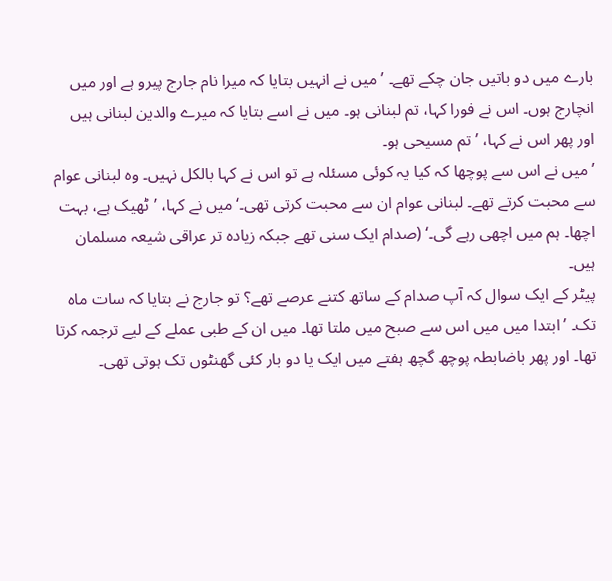بارے میں دو باتیں جان چکے تھے۔ ’میں نے انہیں بتایا کہ میرا نام جارج پیرو ہے اور میں انچارج ہوں۔ اس نے فورا کہا، تم لبنانی ہو۔ میں نے اسے بتایا کہ میرے والدین لبنانی ہیں اور پھر اس نے کہا، ’تم مسیحی ہو۔
’میں نے اس سے پوچھا کہ کیا یہ کوئی مسئلہ ہے تو اس نے کہا بالکل نہیں۔ وہ لبنانی عوام سے محبت کرتے تھے۔ لبنانی عوام ان سے محبت کرتی تھی۔‘ میں نے کہا، ’ٹھیک ہے، بہت اچھا۔ ہم میں اچھی رہے گی۔‘ (صدام ایک سنی تھے جبکہ زیادہ تر عراقی شیعہ مسلمان ہیں۔
پیٹر کے ایک سوال کہ آپ صدام کے ساتھ کتنے عرصے تھے؟ تو جارج نے بتایا کہ سات ماہ تک۔ ’ابتدا میں میں اس سے صبح میں ملتا تھا۔ میں ان کے طبی عملے کے لیے ترجمہ کرتا تھا۔ اور پھر باضابطہ پوچھ گچھ ہفتے میں ایک یا دو بار کئی گھنٹوں تک ہوتی تھی۔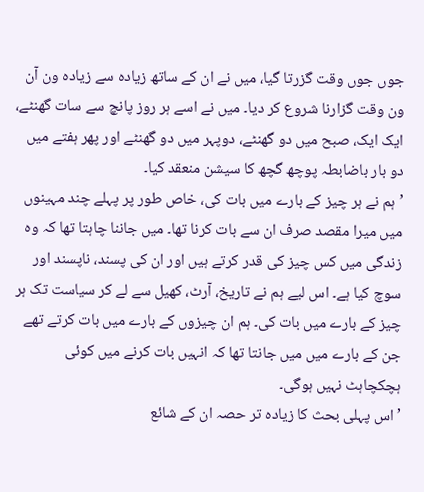جوں جوں وقت گزرتا گیا، میں نے ان کے ساتھ زیادہ سے زیادہ ون آن ون وقت گزارنا شروع کر دیا۔ میں نے اسے ہر روز پانچ سے سات گھنٹے، ایک ایک، صبح میں دو گھنٹے، دوپہر میں دو گھنٹے اور پھر ہفتے میں دو بار باضابطہ پوچھ گچھ کا سیشن منعقد کیا۔
’ہم نے ہر چیز کے بارے میں بات کی، خاص طور پر پہلے چند مہینوں میں میرا مقصد صرف ان سے بات کرنا تھا۔ میں جاننا چاہتا تھا کہ وہ زندگی میں کس چیز کی قدر کرتے ہیں اور ان کی پسند، ناپسند اور سوچ کیا ہے۔ اس لیے ہم نے تاریخ، آرٹ، کھیل سے لے کر سیاست تک ہر چیز کے بارے میں بات کی۔ ہم ان چیزوں کے بارے میں بات کرتے تھے جن کے بارے میں میں جانتا تھا کہ انہیں بات کرنے میں کوئی ہچکچاہٹ نہیں ہوگی۔
’اس پہلی بحث کا زیادہ تر حصہ ان کے شائع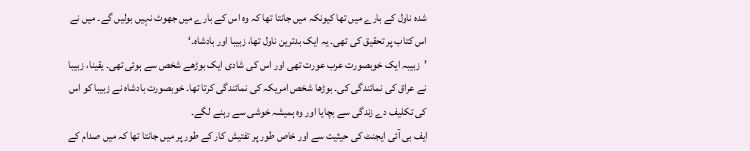شدہ ناول کے بارے میں تھا کیونکہ میں جانتا تھا کہ وہ اس کے بارے میں جھوٹ نہیں بولیں گے۔ میں نے اس کتاب پر تحقیق کی تھی۔ یہ ایک بدترین ناول تھا، زبیبا اور بادشاہ۔‘
’زبیبہ ایک خوبصورت عرب عورت تھی اور اس کی شادی ایک بوڑھے شخص سے ہوئی تھی۔ یقینا، زبیبا نے عراق کی نمائندگی کی۔ بوڑھا شخص امریکہ کی نمائندگی کرتا تھا۔ خوبصورت بادشاہ نے زبیبا کو اس کی تکلیف دے زندگی سے بچایا اور وہ ہمیشہ خوشی سے رہنے لگے۔
ایف بی آئی ایجنٹ کی حیثیت سے اور خاص طور پر تفتیش کار کے طور پر میں جانتا تھا کہ میں صدام کے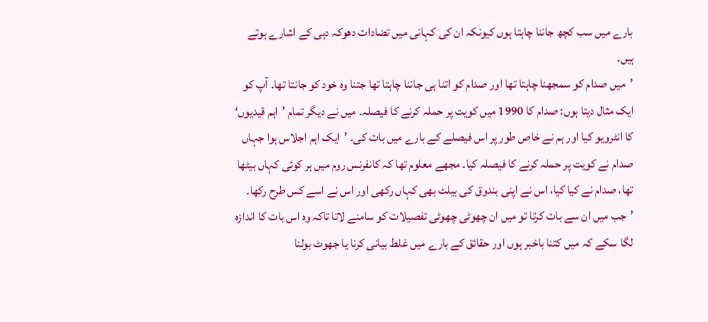بارے میں سب کچھ جاننا چاہتا ہوں کیونکہ ان کی کہانی میں تضادات دھوکہ دہی کے اشارے ہوتے ہیں۔
’میں صدام کو سمجھنا چاہتا تھا اور صدام کو اتنا ہی جاننا چاہتا تھا جتنا وہ خود کو جانتا تھا۔ آپ کو ایک مثال دیتا ہوں: صدام کا 1990 میں کویت پر حملہ کرنے کا فیصلہ۔ میں نے دیگر تمام ’اہم قیدیوں‘ کا انٹرویو کیا اور ہم نے خاص طور پر اس فیصلے کے بارے میں بات کی۔ ’ایک اہم اجلاس ہوا جہاں صدام نے کویت پر حملہ کرنے کا فیصلہ کیا۔ مجھے معلوم تھا کہ کانفرنس روم میں ہر کوئی کہاں بیٹھا تھا، صدام نے کیا کیا، اس نے اپنی بندوق کی بیلٹ بھی کہاں رکھی اور اس نے اسے کس طرح رکھا۔
’جب میں ان سے بات کرتا تو میں ان چھوٹی چھوٹی تفصیلات کو سامنے لاتا تاکہ وہ اس بات کا اندازہ لگا سکے کہ میں کتنا باخبر ہوں اور حقائق کے بارے میں غلط بیانی کرنا یا جھوٹ بولنا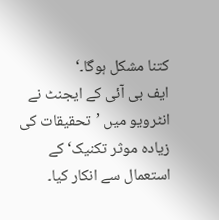کتنا مشکل ہوگا۔‘
ایف بی آئی کے ایجنٹ نے انٹرویو میں ’تحقیقات کی زیادہ موثر تکنیک‘ کے استعمال سے انکار کیا۔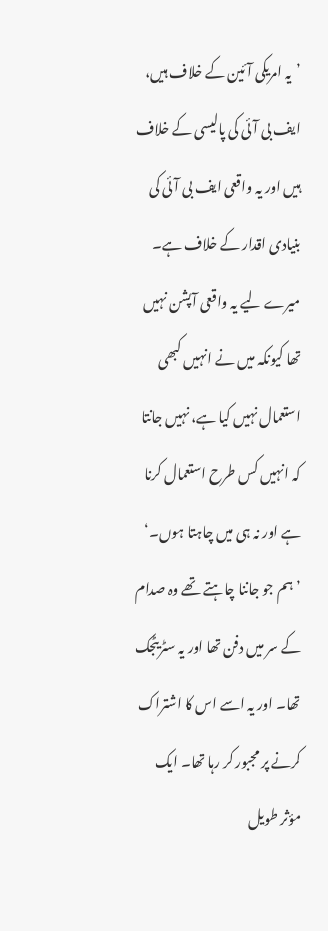’یہ امریکی آئین کے خلاف ہیں، ایف بی آئی کی پالیسی کے خلاف ہیں اور یہ واقعی ایف بی آئی کی بنیادی اقدار کے خلاف ہے۔ میرے لیے یہ واقعی آپشن نہیں تھا کیونکہ میں نے انہیں کبھی استعمال نہیں کیا ہے، نہیں جانتا کہ انہیں کس طرح استعمال کرنا ہے اور نہ ہی میں چاہتا ہوں۔‘
’ہم جو جاننا چاہتے تھے وہ صدام کے سر میں دفن تھا اور یہ سٹریٹجک تھا۔ اور یہ اسے اس کا اشتراک کرنے پر مجبور کر رہا تھا۔ ایک مؤثر طویل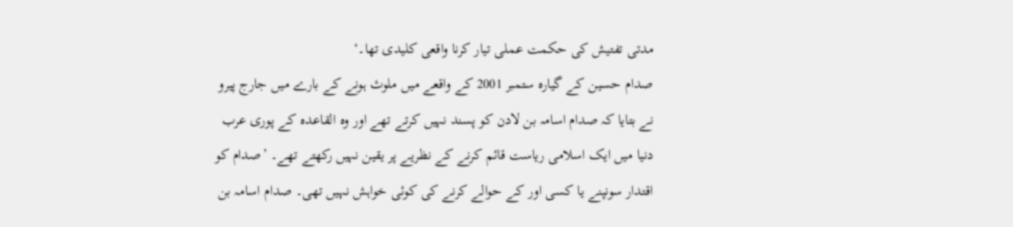مدتی تفتیش کی حکمت عملی تیار کرنا واقعی کلیدی تھا۔‘
صدام حسین کے گیارہ ستمبر 2001 کے واقعے میں ملوث ہونے کے بارے میں جارج پیرو نے بتایا کہ صدام اسامہ بن لادن کو پسند نہیں کرتے تھے اور وہ القاعدہ کے پوری عرب دنیا میں ایک اسلامی ریاست قائم کرنے کے نظریے پر یقین نہیں رکھتے تھے۔ ’صدام کو اقتدار سونپنے یا کسی اور کے حوالے کرنے کی کوئی خواہش نہیں تھی۔ صدام اسامہ بن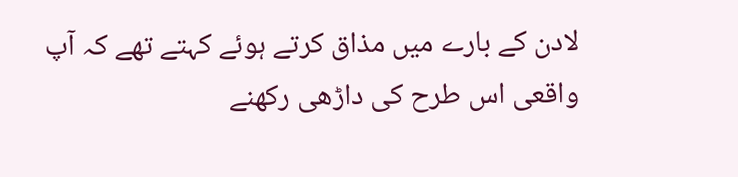لادن کے بارے میں مذاق کرتے ہوئے کہتے تھے کہ آپ واقعی اس طرح کی داڑھی رکھنے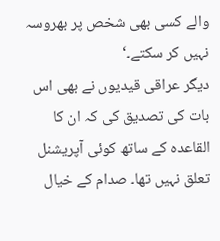والے کسی بھی شخص پر بھروسہ نہیں کر سکتے۔‘
دیگر عراقی قیدیوں نے بھی اس بات کی تصدیق کی کہ ان کا القاعدہ کے ساتھ کوئی آپریشنل تعلق نہیں تھا۔ صدام کے خیال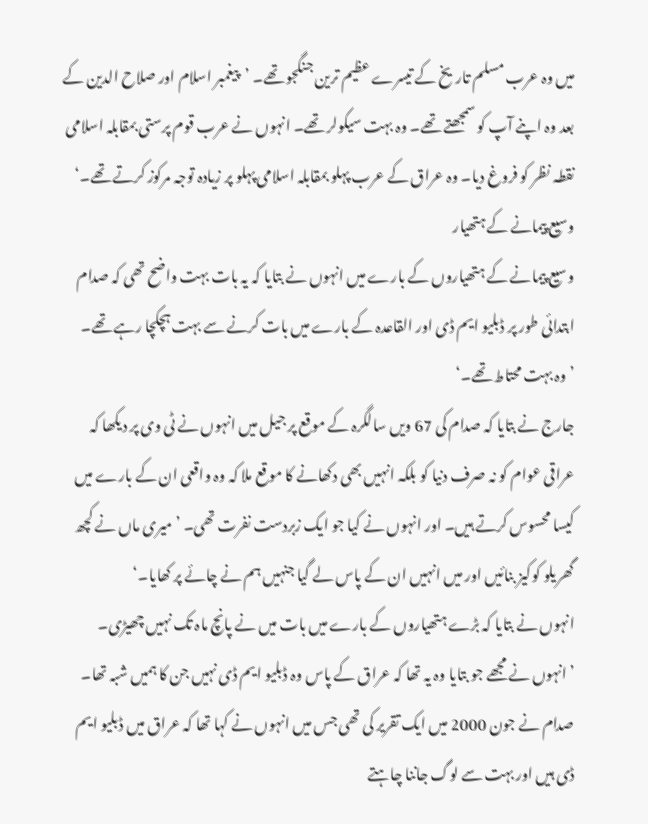میں وہ عرب مسلم تاریخ کے تیسرے عظیم ترین جنگجو تھے۔ ’پیغمبر اسلام اور صلاح الدین کے بعد وہ اپنے آپ کو سمجھتے تھے۔ وہ بہت سیکولر تھے۔ انہوں نے عرب قوم پرستی بمقابلہ اسلامی نقطہ نظر کو فروغ دیا۔ وہ عراق کے عرب پہلو بمقابلہ اسلامی پہلو پر زیادہ توجہ مرکوز کرتے تھے۔‘
وسیع پیمانے کے ہتھیار
وسیع پیمانے کے ہتھیاروں کے بارے میں انہوں نے بتایا کہ یہ بات بہت واضح تھی کہ صدام ابتدائی طور پر ڈبلیو ایم ڈی اور القاعدہ کے بارے میں بات کرنے سے بہت ہچکچا رہے تھے۔ ’وہ بہت محتاط تھے۔‘
جارج نے بتایا کہ صدام کی 67 ویں سالگرہ کے موقع پر جیل میں انہوں نے ٹی وی پر دیکھا کہ عراقی عوام کو نہ صرف دنیا کو بلکہ انہیں بھی دکھانے کا موقع ملا کہ وہ واقعی ان کے بارے میں کیسا محسوس کرتے ہیں۔ اور انہوں نے کیا جو ایک زبردست نفرت تھی۔ ’میری ماں نے کچھ گھریلو کوکیز بنائیں اور میں انہیں ان کے پاس لے گیا جنہیں ہم نے چائے پر کھایا۔‘
انہوں نے بتایا کہ بڑے ہتھیاروں کے بارے میں بات میں نے پانچ ماہ تک نہیں چھیڑی۔ ’انہوں نے مجھے جو بتایا وہ یہ تھا کہ عراق کے پاس وہ ڈبلیو ایم ڈی نہیں جن کا ہمیں شبہ تھا۔ صدام نے جون 2000 میں ایک تقریر کی تھی جس میں انہوں نے کہا تھا کہ عراق میں ڈبلیو ایم ڈی ہیں اور بہت سے لوگ جاننا چاہتے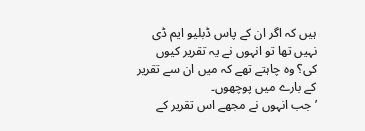ہیں کہ اگر ان کے پاس ڈبلیو ایم ڈی نہیں تھا تو انہوں نے یہ تقریر کیوں کی؟ وہ چاہتے تھے کہ میں ان سے تقریر کے بارے میں پوچھوں۔
’جب انہوں نے مجھے اس تقریر کے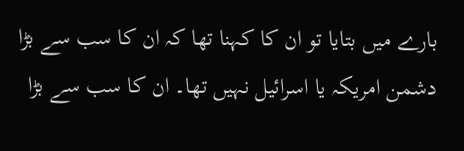بارے میں بتایا تو ان کا کہنا تھا کہ ان کا سب سے بڑا دشمن امریکہ یا اسرائیل نہیں تھا۔ ان کا سب سے بڑا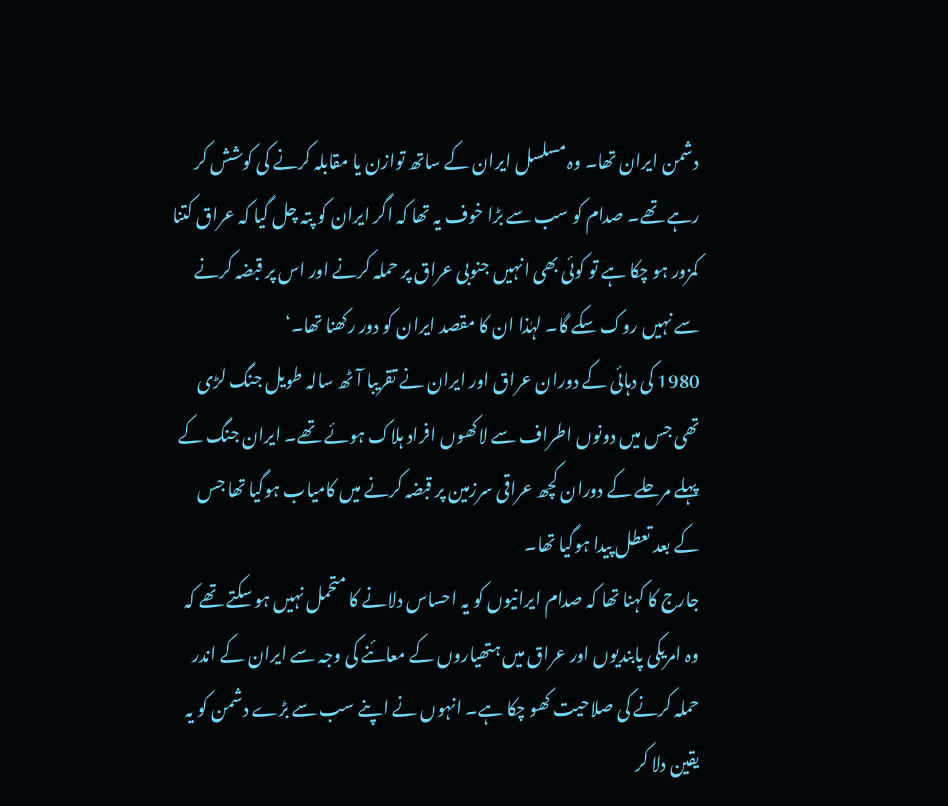دشمن ایران تھا۔ وہ مسلسل ایران کے ساتھ توازن یا مقابلہ کرنے کی کوشش کر رہے تھے۔ صدام کو سب سے بڑا خوف یہ تھا کہ اگر ایران کو پتہ چل گیا کہ عراق کتنا کمزور ہو چکا ہے تو کوئی بھی انہیں جنوبی عراق پر حملہ کرنے اور اس پر قبضہ کرنے سے نہیں روک سکے گا۔ لہٰذا ان کا مقصد ایران کو دور رکھنا تھا۔‘
1980 کی دہائی کے دوران عراق اور ایران نے تقریبا آٹھ سالہ طویل جنگ لڑی تھی جس میں دونوں اطراف سے لاکھوں افراد ہلاک ہوئے تھے۔ ایران جنگ کے پہلے مرحلے کے دوران کچھ عراقی سرزمین پر قبضہ کرنے میں کامیاب ہوگیا تھا جس کے بعد تعطل پیدا ہوگیا تھا۔
جارج کا کہنا تھا کہ صدام ایرانیوں کو یہ احساس دلانے کا متحمل نہیں ہو سکتے تھے کہ وہ امریکی پابندیوں اور عراق میں ہتھیاروں کے معائنے کی وجہ سے ایران کے اندر حملہ کرنے کی صلاحیت کھو چکا ہے۔ انہوں نے اپنے سب سے بڑے دشمن کو یہ یقین دلا کر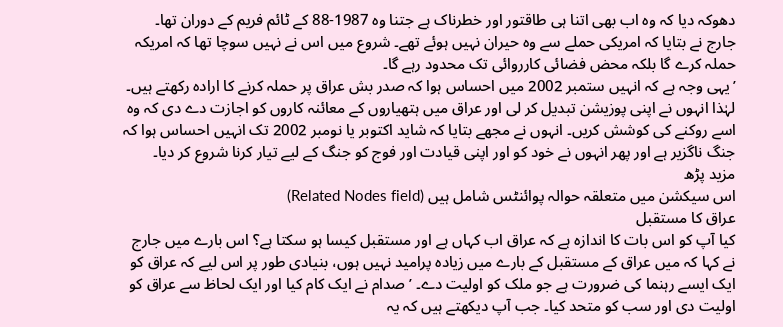دھوکہ دیا کہ وہ اب بھی اتنا ہی طاقتور اور خطرناک ہے جتنا وہ 1987-88 کے ٹائم فریم کے دوران تھا۔
جارج نے بتایا کہ امریکی حملے سے وہ حیران نہیں ہوئے تھے۔ شروع میں اس نے نہیں سوچا تھا کہ امریکہ حملہ کرے گا بلکہ محض فضائی کارروائی تک محدود رہے گا۔
’یہی وجہ ہے کہ انہیں ستمبر 2002 میں احساس ہوا کہ صدر بش عراق پر حملہ کرنے کا ارادہ رکھتے ہیں۔ لہٰذا انہوں نے اپنی پوزیشن تبدیل کر لی اور عراق میں ہتھیاروں کے معائنہ کاروں کو اجازت دے دی کہ وہ اسے روکنے کی کوشش کریں۔ انہوں نے مجھے بتایا کہ شاید اکتوبر یا نومبر 2002 تک انہیں احساس ہوا کہ جنگ ناگزیر ہے اور پھر انہوں نے خود کو اور اپنی قیادت اور فوج کو جنگ کے لیے تیار کرنا شروع کر دیا۔
مزید پڑھ
اس سیکشن میں متعلقہ حوالہ پوائنٹس شامل ہیں (Related Nodes field)
عراق کا مستقبل
کیا آپ کو اس بات کا اندازہ ہے کہ عراق اب کہاں ہے اور مستقبل کیسا ہو سکتا ہے؟ اس بارے میں جارج نے کہا کہ میں عراق کے مستقبل کے بارے میں زیادہ پرامید نہیں ہوں، بنیادی طور پر اس لیے کہ عراق کو ایک ایسے رہنما کی ضرورت ہے جو ملک کو اولیت دے۔ ’صدام نے ایک کام کیا اور ایک لحاظ سے عراق کو اولیت دی اور سب کو متحد کیا۔ جب آپ دیکھتے ہیں کہ یہ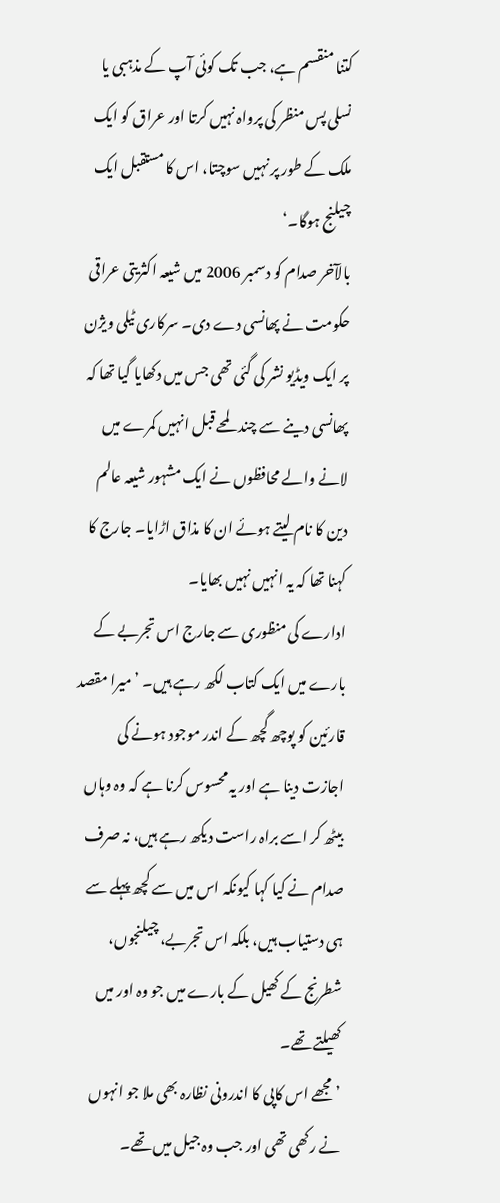کتنا منقسم ہے، جب تک کوئی آپ کے مذہبی یا نسلی پس منظر کی پرواہ نہیں کرتا اور عراق کو ایک ملک کے طور پر نہیں سوچتا، اس کا مستقبل ایک چیلنج ہوگا۔‘
بالآخر صدام کو دسمبر 2006 میں شیعہ اکثریتی عراقی حکومت نے پھانسی دے دی۔ سرکاری ٹیلی ویژن پر ایک ویڈیو نشر کی گئی تھی جس میں دکھایا گیا تھا کہ پھانسی دینے سے چند لمحے قبل انہیں کمرے میں لانے والے محافظوں نے ایک مشہور شیعہ عالم دین کا نام لیتے ہوئے ان کا مذاق اڑایا۔ جارج کا کہنا تھا کہ یہ انہیں نہیں بھایا۔
ادارے کی منظوری سے جارج اس تجربے کے بارے میں ایک کتاب لکھ رہے ہیں۔ ’میرا مقصد قارئین کو پوچھ گچھ کے اندر موجود ہونے کی اجازت دینا ہے اور یہ محسوس کرنا ہے کہ وہ وہاں بیٹھ کر اسے براہ راست دیکھ رہے ہیں، نہ صرف صدام نے کیا کہا کیونکہ اس میں سے کچھ پہلے سے ہی دستیاب ہیں، بلکہ اس تجربے، چیلنجوں، شطرنج کے کھیل کے بارے میں جو وہ اور میں کھیلتے تھے۔
’مجھے اس کاپی کا اندرونی نظارہ بھی ملا جو انہوں نے رکھی تھی اور جب وہ جیل میں تھے۔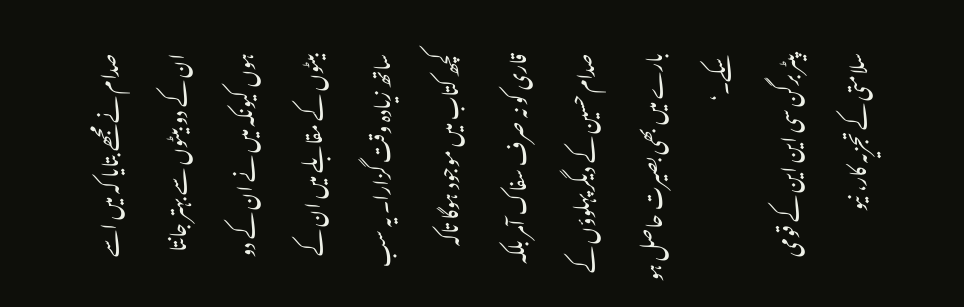صدام نے مجھے بتایا کہ میں اسے ان کے دو بیٹوں سے بہتر جانتا ہوں کیونکہ میں نے ان کے دو بیٹوں کے مقابلے میں ان کے ساتھ زیادہ وقت گزارا۔ یہ سب کچھ کتاب میں موجود ہوگا تاکہ قاری کو نہ صرف سفاک آمر بلکہ صدام حسین کے دیگر پہلوؤں کے بارے میں بھی بصیرت حاصل ہو سکے۔‘
پیٹر برگن سی این این کے قومی سلامتی کے تجزیہ کار، نیو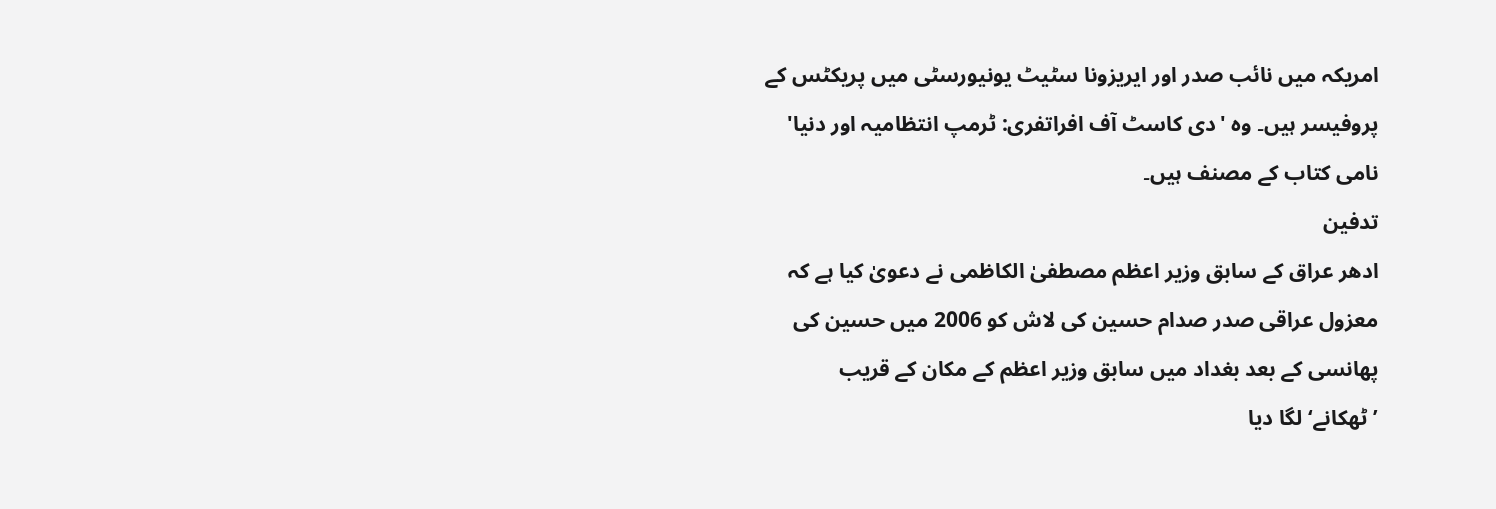امریکہ میں نائب صدر اور ایریزونا سٹیٹ یونیورسٹی میں پریکٹس کے پروفیسر ہیں۔ وہ 'دی کاسٹ آف افراتفری: ٹرمپ انتظامیہ اور دنیا' نامی کتاب کے مصنف ہیں۔
تدفین
ادھر عراق کے سابق وزیر اعظم مصطفیٰ الکاظمی نے دعویٰ کیا ہے کہ معزول عراقی صدر صدام حسین کی لاش کو 2006 میں حسین کی پھانسی کے بعد بغداد میں سابق وزیر اعظم کے مکان کے قریب ’ٹھکانے‘ لگا دیا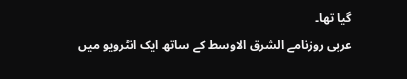گیا تھا۔
عربی روزنامے الشرق الاوسط کے ساتھ ایک انٹرویو میں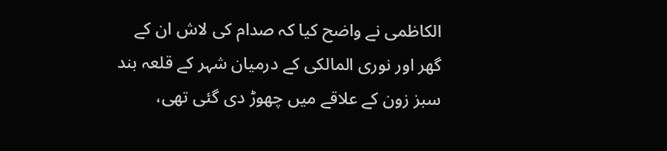الکاظمی نے واضح کیا کہ صدام کی لاش ان کے گھر اور نوری المالکی کے درمیان شہر کے قلعہ بند سبز زون کے علاقے میں چھوڑ دی گئی تھی،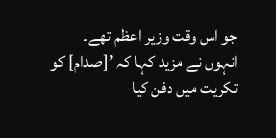جو اس وقت وزیر اعظم تھے۔
انہوں نے مزید کہا کہ ’[صدام] کو تکریت میں دفن کیا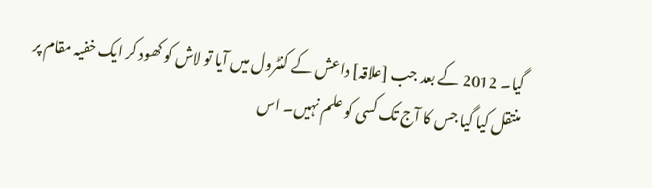گیا۔ 2012 کے بعد جب [علاقہ] داعش کے کنٹرول میں آیا تو لاش کو کھود کر ایک خفیہ مقام پر منتقل کیا گیا جس کا آج تک کسی کو علم نہیں۔ اس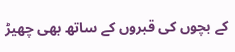کے بچوں کی قبروں کے ساتھ بھی چھیڑ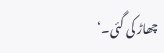چھاڑ کی گئی۔‘